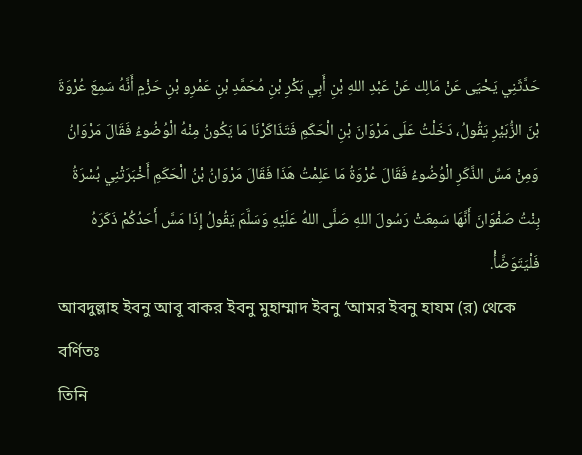حَدَّثَنِي يَحْيَى عَنْ مَالِك عَنْ عَبْدِ اللهِ بْنِ أَبِي بَكْرِ بْنِ مُحَمَّدِ بْنِ عَمْرِو بْنِ حَزْمٍ أَنَّهُ سَمِعَ عُرْوَةَ بْنَ الزُّبَيْرِ يَقُولُ، دَخَلْتُ عَلَى مَرْوَانَ بْنِ الْحَكَمِ فَتَذَاكَرْنَا مَا يَكُونُ مِنْهُ الْوُضُوءُ فَقَالَ مَرْوَانُ وَمِنْ مَسِّ الذَّكَرِ الْوُضُوءُ فَقَالَ عُرْوَةُ مَا عَلِمْتُ هَذَا فَقَالَ مَرْوَانُ بْنُ الْحَكَمِ أَخْبَرَتْنِي بُسْرَةُ بِنْتُ صَفْوَانَ أَنَّهَا سَمِعَتْ رَسُولَ اللهِ صَلَّى اللهُ عَلَيْهِ وَسَلَّمَ يَقُولُ إِذَا مَسَّ أَحَدُكُمْ ذَكَرَهُ فَلْيَتَوَضَّأْ.
আবদুল্লাহ ইবনু আবূ বাকর ইবনু মুহাম্মাদ ইবনু ‘আমর ইবনু হাযম (র) থেকে বর্ণিতঃ
তিনি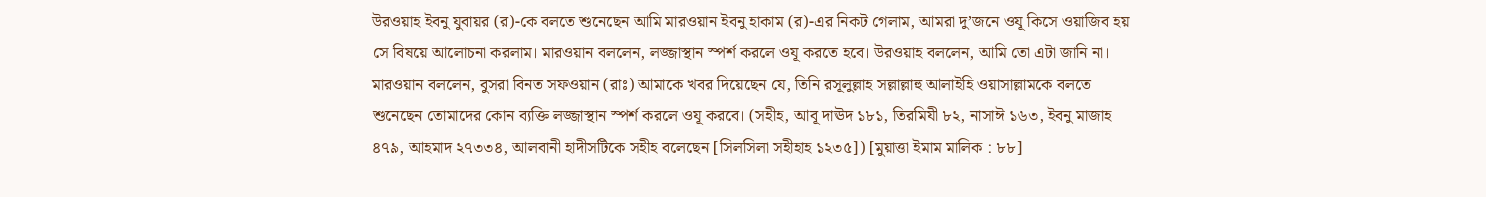উরওয়াহ ইবনু যুবায়র (র)-কে বলতে শুনেছেন আমি মারওয়ান ইবনু হাকাম (র)-এর নিকট গেলাম, আমরা দু’জনে ওযূ কিসে ওয়াজিব হয় সে বিষয়ে আলোচনা করলাম। মারওয়ান বললেন, লজ্জাস্থান স্পর্শ করলে ওযূ করতে হবে। উরওয়াহ বললেন, আমি তো এটা জানি না। মারওয়ান বললেন, বুসরা বিনত সফওয়ান (রাঃ) আমাকে খবর দিয়েছেন যে, তিনি রসূলুল্লাহ সল্লাল্লাহু আলাইহি ওয়াসাল্লামকে বলতে শুনেছেন তোমাদের কোন ব্যক্তি লজ্জাস্থান স্পর্শ করলে ওযূ করবে। (সহীহ, আবূ দাঊদ ১৮১, তিরমিযী ৮২, নাসাঈ ১৬৩, ইবনু মাজাহ ৪৭৯, আহমাদ ২৭৩৩৪, আলবানী হাদীসটিকে সহীহ বলেছেন [সিলসিলা সহীহাহ ১২৩৫]) [মুয়াত্তা ইমাম মালিক : ৮৮]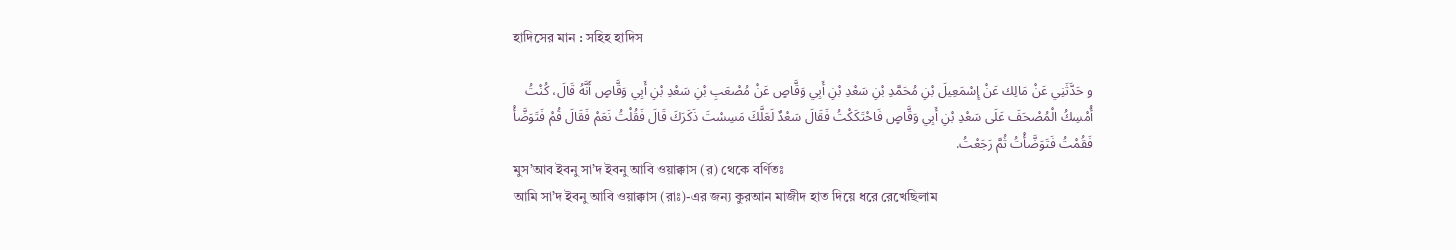হাদিসের মান : সহিহ হাদিস

و حَدَّثَنِي عَنْ مَالِك عَنْ إِسْمَعِيلَ بْنِ مُحَمَّدِ بْنِ سَعْدِ بْنِ أَبِي وَقَّاصٍ عَنْ مُصْعَبِ بْنِ سَعْدِ بْنِ أَبِي وَقَّاصٍ أَنَّهُ قَالَ، كُنْتُ أُمْسِكُ الْمُصْحَفَ عَلَى سَعْدِ بْنِ أَبِي وَقَّاصٍ فَاحْتَكَكْتُ فَقَالَ سَعْدٌ لَعَلَّكَ مَسِسْتَ ذَكَرَكَ قَالَ فَقُلْتُ نَعَمْ فَقَالَ قُمْ فَتَوَضَّأْ فَقُمْتُ فَتَوَضَّأْتُ ثُمَّ رَجَعْتُ.
মুস’আব ইবনু সা’দ ইবনু আবি ওয়াক্কাস (র) থেকে বর্ণিতঃ
আমি সা’দ ইবনু আবি ওয়াক্কাস (রাঃ)-এর জন্য কুরআন মাজীদ হাত দিয়ে ধরে রেখেছিলাম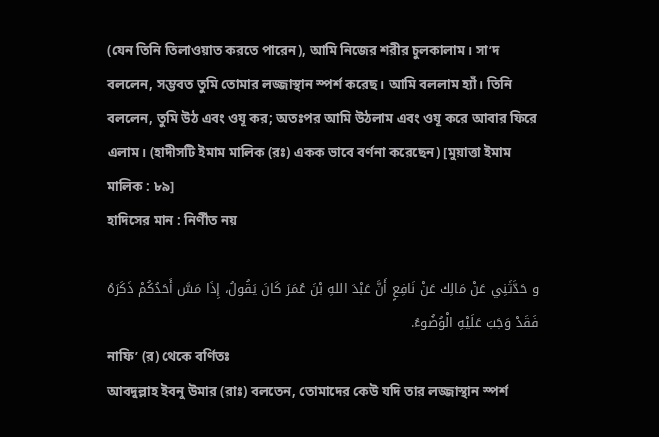(যেন তিনি তিলাওয়াত করতে পারেন), আমি নিজের শরীর চুলকালাম। সা’দ বললেন, সম্ভবত তুমি তোমার লজ্জাস্থান স্পর্শ করেছ। আমি বললাম হ্যাঁ। তিনি বললেন, তুমি উঠ এবং ওযূ কর; অতঃপর আমি উঠলাম এবং ওযূ করে আবার ফিরে এলাম। (হাদীসটি ইমাম মালিক (রঃ) একক ভাবে বর্ণনা করেছেন) [মুয়াত্তা ইমাম মালিক : ৮৯]
হাদিসের মান : নির্ণীত নয়

و حَدَّثَنِي عَنْ مَالِك عَنْ نَافِعٍ أَنَّ عَبْدَ اللهِ بْنَ عُمَرَ كَانَ يَقُولُ، إِذَا مَسَّ أَحَدُكُمْ ذَكَرَهُ فَقَدْ وَجَبَ عَلَيْهِ الْوُضُوءُ.
নাফি’ (র) থেকে বর্ণিতঃ
আবদুল্লাহ ইবনু উমার (রাঃ) বলতেন, তোমাদের কেউ যদি তার লজ্জাস্থান স্পর্শ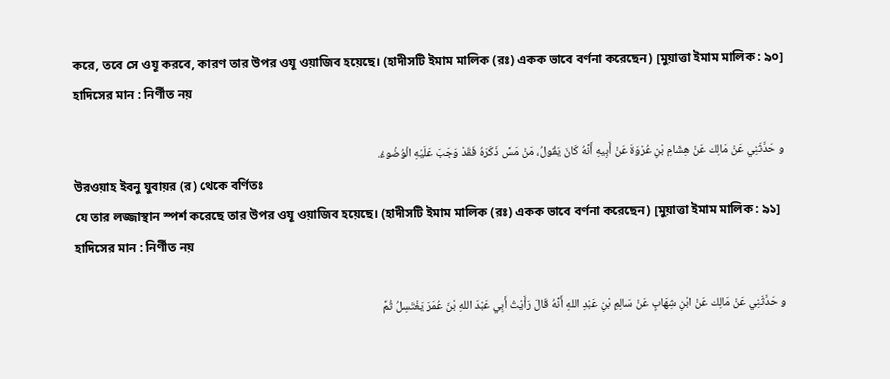করে, তবে সে ওযূ করবে, কারণ তার উপর ওযূ ওয়াজিব হয়েছে। (হাদীসটি ইমাম মালিক (রঃ) একক ভাবে বর্ণনা করেছেন) [মুয়াত্তা ইমাম মালিক : ৯০]
হাদিসের মান : নির্ণীত নয়

و حَدَّثَنِي عَنْ مَالِك عَنْ هِشَامِ بْنِ عُرْوَةَ عَنْ أَبِيهِ أَنَّهُ كَانَ يَقُولُ، مَنْ مَسَّ ذَكَرَهُ فَقَدْ وَجَبَ عَلَيْهِ الْوُضُوءُ.
উরওয়াহ ইবনু যুবায়র (র) থেকে বর্ণিতঃ
যে তার লজ্জাস্থান স্পর্শ করেছে তার উপর ওযূ ওয়াজিব হয়েছে। (হাদীসটি ইমাম মালিক (রঃ) একক ভাবে বর্ণনা করেছেন) [মুয়াত্তা ইমাম মালিক : ৯১]
হাদিসের মান : নির্ণীত নয়

و حَدَّثَنِي عَنْ مَالِك عَنْ ابْنِ شِهَابٍ عَنْ سَالِمِ بْنِ عَبْدِ اللهِ أَنَّهُ قَالَ رَأَيْتُ أَبِي عَبْدَ اللهِ بْنَ عُمَرَ يَغْتَسِلُ ثُمَّ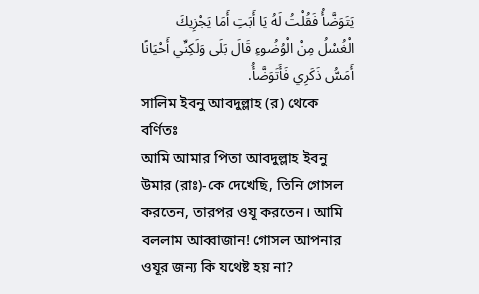يَتَوَضَّأُ فَقُلْتُ لَهُ يَا أَبَتِ أَمَا يَجْزِيكَ الْغُسْلُ مِنْ الْوُضُوءِ قَالَ بَلَى وَلَكِنِّي أَحْيَانًا أَمَسُّ ذَكَرِي فَأَتَوَضَّأُ.
সালিম ইবনু আবদুল্লাহ (র) থেকে বর্ণিতঃ
আমি আমার পিতা আবদুল্লাহ ইবনু উমার (রাঃ)-কে দেখেছি, তিনি গোসল করতেন, তারপর ওযূ করতেন। আমি বললাম আব্বাজান! গোসল আপনার ওযূর জন্য কি যথেষ্ট হয় না?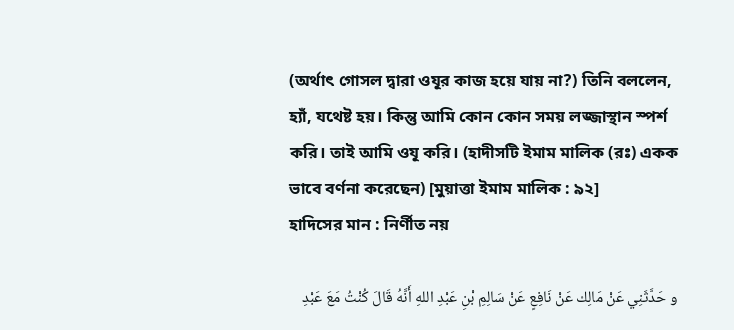(অর্থাৎ গোসল দ্বারা ওযূর কাজ হয়ে যায় না?) তিনি বললেন, হ্যাঁ, যথেষ্ট হয়। কিন্তু আমি কোন কোন সময় লজ্জাস্থান স্পর্শ করি। তাই আমি ওযূ করি। (হাদীসটি ইমাম মালিক (রঃ) একক ভাবে বর্ণনা করেছেন) [মুয়াত্তা ইমাম মালিক : ৯২]
হাদিসের মান : নির্ণীত নয়

و حَدَّثَنِي عَنْ مَالِك عَنْ نَافِعٍ عَنْ سَالِمِ بْنِ عَبْدِ اللهِ أَنَّهُ قَالَ كُنْتُ مَعَ عَبْدِ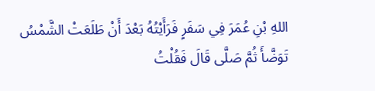اللهِ بْنِ عُمَرَ فِي سَفَرٍ فَرَأَيْتُهُ بَعْدَ أَنْ طَلَعَتْ الشَّمْسُ تَوَضَّأَ ثُمَّ صَلَّى قَالَ فَقُلْتُ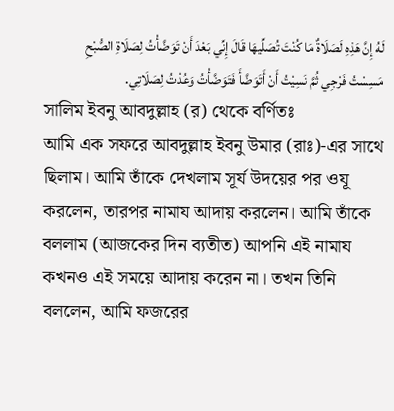لَهُ إِنَّ هَذِهِ لَصَلَاةٌ مَا كُنْتَ تُصَلِّيهَا قَالَ إِنِّي بَعْدَ أَنْ تَوَضَّأْتُ لِصَلَاةِ الصُّبْحِ مَسِسْتُ فَرْجِي ثُمَّ نَسِيْتُ أَنْ أَتَوَضَّأَ فَتَوَضَّأْتُ وَعُدْتُ لِصَلَاتِي.
সালিম ইবনু আবদুল্লাহ (র) থেকে বর্ণিতঃ
আমি এক সফরে আবদুল্লাহ ইবনু উমার (রাঃ)-এর সাথে ছিলাম। আমি তাঁকে দেখলাম সূর্য উদয়ের পর ওযূ করলেন, তারপর নামায আদায় করলেন। আমি তাঁকে বললাম (আজকের দিন ব্যতীত) আপনি এই নামায কখনও এই সময়ে আদায় করেন না। তখন তিনি বললেন, আমি ফজরের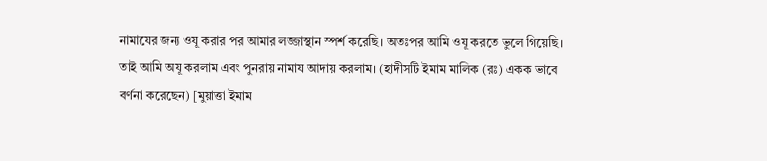নামাযের জন্য ওযূ করার পর আমার লজ্জাস্থান স্পর্শ করেছি। অতঃপর আমি ওযূ করতে ভুলে গিয়েছি। তাই আমি অযূ করলাম এবং পুনরায় নামায আদায় করলাম। (হাদীসটি ইমাম মালিক (রঃ) একক ভাবে বর্ণনা করেছেন) [মুয়াত্তা ইমাম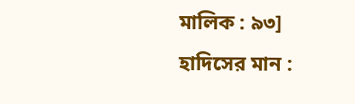মালিক : ৯৩]
হাদিসের মান :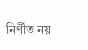নির্ণীত নয়